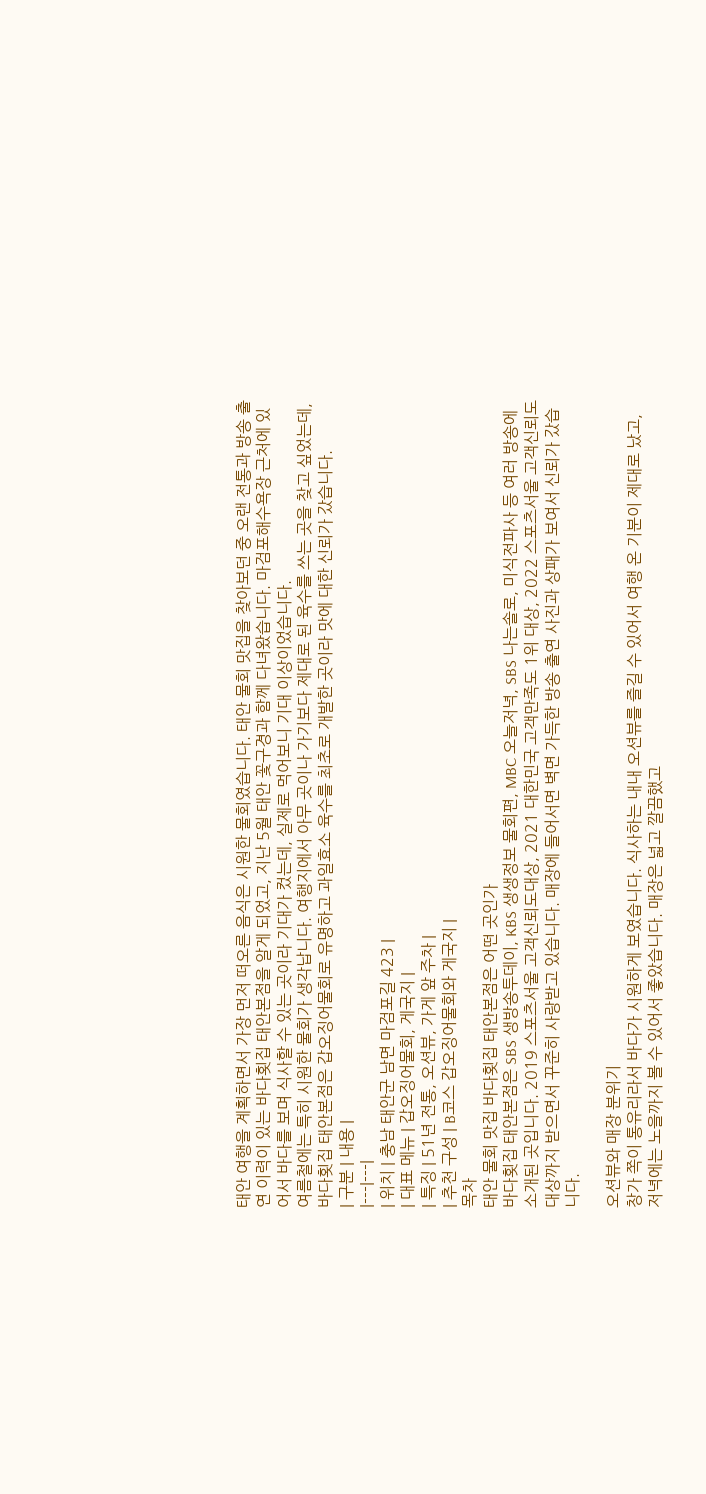태안 여행을 계획하면서 가장 먼저 떠오른 음식은 시원한 물회였습니다. 태안 물회 맛집을 찾아보던 중 오랜 전통과 방송 출연 이력이 있는 바다횟집 태안본점을 알게 되었고, 지난 5월 태안 꽃구경과 함께 다녀왔습니다. 마검포해수욕장 근처에 있어서 바다를 보며 식사할 수 있는 곳이라 기대가 컸는데, 실제로 먹어보니 기대 이상이었습니다.
여름철에는 특히 시원한 물회가 생각납니다. 여행지에서 아무 곳이나 가기보다 제대로 된 육수를 쓰는 곳을 찾고 싶었는데, 바다횟집 태안본점은 갑오징어물회로 유명하고 과일효소 육수를 최초로 개발한 곳이라 맛에 대한 신뢰가 갔습니다.
| 구분 | 내용 |
|---|---|
| 위치 | 충남 태안군 남면 마검포길 423 |
| 대표 메뉴 | 갑오징어물회, 게국지 |
| 특징 | 51년 전통, 오션뷰, 가게 앞 주차 |
| 추천 구성 | B코스 갑오징어물회와 게국지 |
목차
태안 물회 맛집 바다횟집 태안본점은 어떤 곳인가
바다횟집 태안본점은 SBS 생방송투데이, KBS 생생정보 물회편, MBC 오늘저녁, SBS 나는솔로, 미식전파사 등 여러 방송에 소개된 곳입니다. 2019 스포츠서울 고객신뢰도대상, 2021 대한민국 고객만족도 1위 대상, 2022 스포츠서울 고객신뢰도 대상까지 받으면서 꾸준히 사랑받고 있습니다. 매장에 들어서면 벽면 가득한 방송 출연 사진과 상패가 보여서 신뢰가 갔습니다.

오션뷰와 매장 분위기
창가 쪽이 통유리라서 바다가 시원하게 보였습니다. 식사하는 내내 오션뷰를 즐길 수 있어서 여행 온 기분이 제대로 났고, 저녁에는 노을까지 볼 수 있어서 좋았습니다. 매장은 넓고 깔끔했고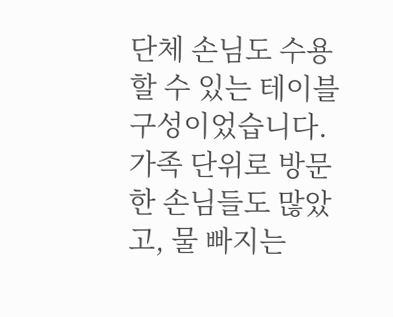단체 손님도 수용할 수 있는 테이블 구성이었습니다. 가족 단위로 방문한 손님들도 많았고, 물 빠지는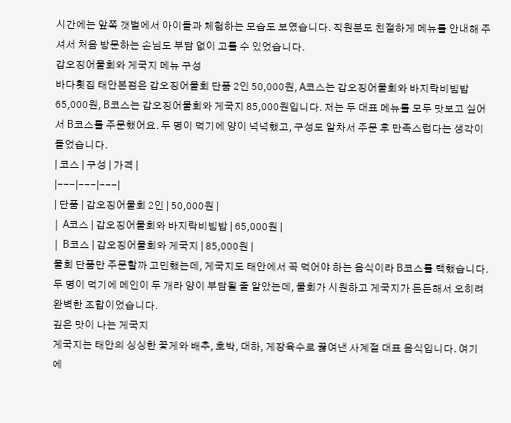시간에는 앞쪽 갯벌에서 아이들과 체험하는 모습도 보였습니다. 직원분도 친절하게 메뉴를 안내해 주셔서 처음 방문하는 손님도 부담 없이 고를 수 있었습니다.
갑오징어물회와 게국지 메뉴 구성
바다횟집 태안본점은 갑오징어물회 단품 2인 50,000원, A코스는 갑오징어물회와 바지락비빔밥 65,000원, B코스는 갑오징어물회와 게국지 85,000원입니다. 저는 두 대표 메뉴를 모두 맛보고 싶어서 B코스를 주문했어요. 두 명이 먹기에 양이 넉넉했고, 구성도 알차서 주문 후 만족스럽다는 생각이 들었습니다.
| 코스 | 구성 | 가격 |
|---|---|---|
| 단품 | 갑오징어물회 2인 | 50,000원 |
| A코스 | 갑오징어물회와 바지락비빔밥 | 65,000원 |
| B코스 | 갑오징어물회와 게국지 | 85,000원 |
물회 단품만 주문할까 고민했는데, 게국지도 태안에서 꼭 먹어야 하는 음식이라 B코스를 택했습니다. 두 명이 먹기에 메인이 두 개라 양이 부담될 줄 알았는데, 물회가 시원하고 게국지가 든든해서 오히려 완벽한 조합이었습니다.
깊은 맛이 나는 게국지
게국지는 태안의 싱싱한 꽃게와 배추, 호박, 대하, 게장육수로 끓여낸 사계절 대표 음식입니다. 여기에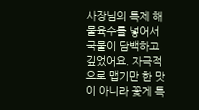사장님의 특제 해물육수를 넣어서 국물이 담백하고 깊었어요. 자극적으로 맵기만 한 맛이 아니라 꽃게 특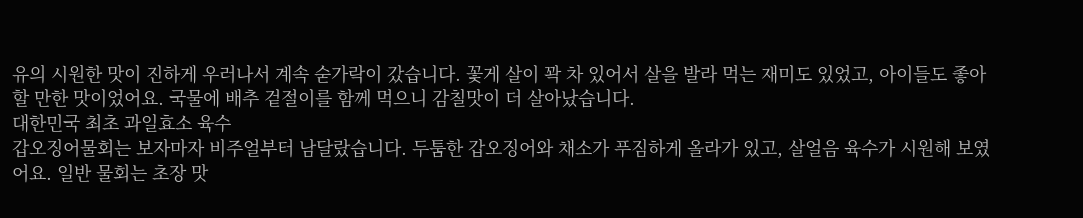유의 시원한 맛이 진하게 우러나서 계속 숟가락이 갔습니다. 꽃게 살이 꽉 차 있어서 살을 발라 먹는 재미도 있었고, 아이들도 좋아할 만한 맛이었어요. 국물에 배추 겉절이를 함께 먹으니 감칠맛이 더 살아났습니다.
대한민국 최초 과일효소 육수
갑오징어물회는 보자마자 비주얼부터 남달랐습니다. 두툼한 갑오징어와 채소가 푸짐하게 올라가 있고, 살얼음 육수가 시원해 보였어요. 일반 물회는 초장 맛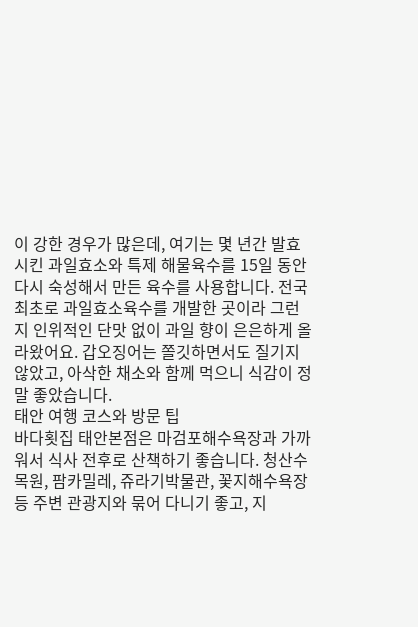이 강한 경우가 많은데, 여기는 몇 년간 발효시킨 과일효소와 특제 해물육수를 15일 동안 다시 숙성해서 만든 육수를 사용합니다. 전국 최초로 과일효소육수를 개발한 곳이라 그런지 인위적인 단맛 없이 과일 향이 은은하게 올라왔어요. 갑오징어는 쫄깃하면서도 질기지 않았고, 아삭한 채소와 함께 먹으니 식감이 정말 좋았습니다.
태안 여행 코스와 방문 팁
바다횟집 태안본점은 마검포해수욕장과 가까워서 식사 전후로 산책하기 좋습니다. 청산수목원, 팜카밀레, 쥬라기박물관, 꽃지해수욕장 등 주변 관광지와 묶어 다니기 좋고, 지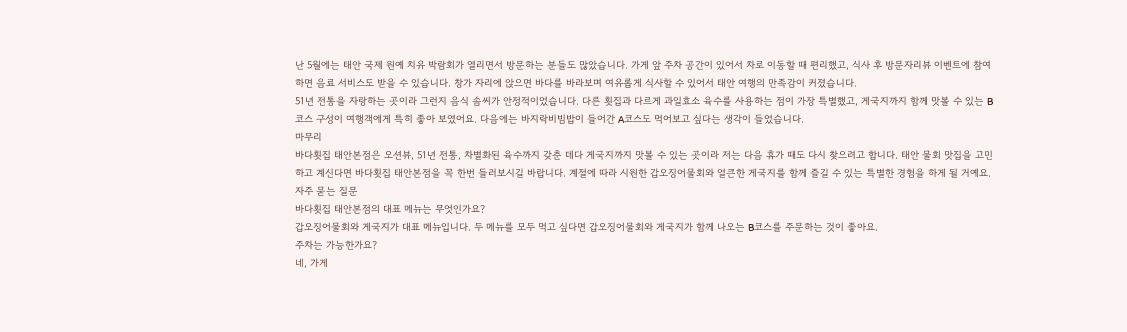난 5월에는 태안 국제 원예 치유 박람회가 열리면서 방문하는 분들도 많았습니다. 가게 앞 주차 공간이 있어서 차로 이동할 때 편리했고, 식사 후 방문자리뷰 이벤트에 참여하면 음료 서비스도 받을 수 있습니다. 창가 자리에 앉으면 바다를 바라보며 여유롭게 식사할 수 있어서 태안 여행의 만족감이 커졌습니다.
51년 전통을 자랑하는 곳이라 그런지 음식 솜씨가 안정적이었습니다. 다른 횟집과 다르게 과일효소 육수를 사용하는 점이 가장 특별했고, 게국지까지 함께 맛볼 수 있는 B코스 구성이 여행객에게 특히 좋아 보였어요. 다음에는 바지락비빔밥이 들어간 A코스도 먹어보고 싶다는 생각이 들었습니다.
마무리
바다횟집 태안본점은 오션뷰, 51년 전통, 차별화된 육수까지 갖춘 데다 게국지까지 맛볼 수 있는 곳이라 저는 다음 휴가 때도 다시 찾으려고 합니다. 태안 물회 맛집을 고민하고 계신다면 바다횟집 태안본점을 꼭 한번 들러보시길 바랍니다. 계절에 따라 시원한 갑오징어물회와 얼큰한 게국지를 함께 즐길 수 있는 특별한 경험을 하게 될 거예요.
자주 묻는 질문
바다횟집 태안본점의 대표 메뉴는 무엇인가요?
갑오징어물회와 게국지가 대표 메뉴입니다. 두 메뉴를 모두 먹고 싶다면 갑오징어물회와 게국지가 함께 나오는 B코스를 주문하는 것이 좋아요.
주차는 가능한가요?
네, 가게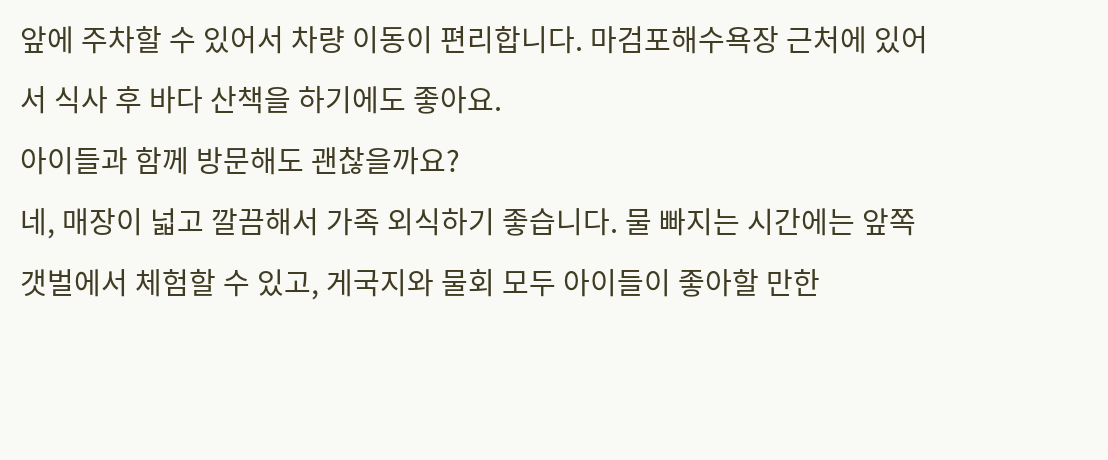앞에 주차할 수 있어서 차량 이동이 편리합니다. 마검포해수욕장 근처에 있어서 식사 후 바다 산책을 하기에도 좋아요.
아이들과 함께 방문해도 괜찮을까요?
네, 매장이 넓고 깔끔해서 가족 외식하기 좋습니다. 물 빠지는 시간에는 앞쪽 갯벌에서 체험할 수 있고, 게국지와 물회 모두 아이들이 좋아할 만한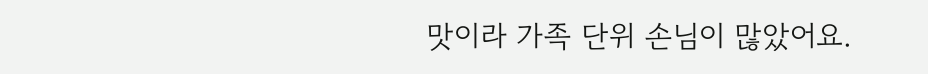맛이라 가족 단위 손님이 많았어요.